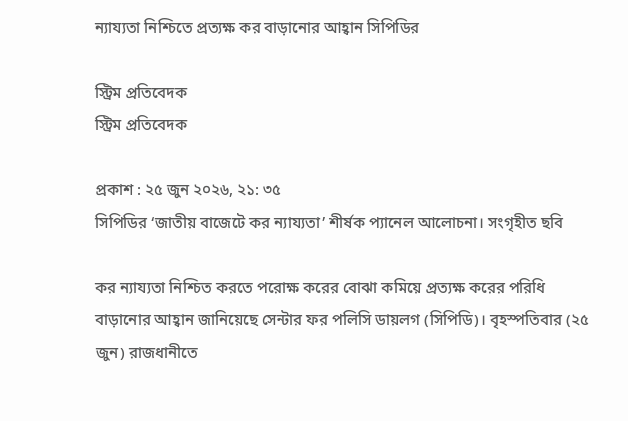ন্যায্যতা নিশ্চিতে প্রত্যক্ষ কর বাড়ানোর আহ্বান সিপিডির

স্ট্রিম প্রতিবেদক
স্ট্রিম প্রতিবেদক

প্রকাশ : ২৫ জুন ২০২৬, ২১: ৩৫
সিপিডির ‘জাতীয় বাজেটে কর ন্যায্যতা’ শীর্ষক প্যানেল আলোচনা। সংগৃহীত ছবি

কর ন্যায্যতা নিশ্চিত করতে পরোক্ষ করের বোঝা কমিয়ে প্রত্যক্ষ করের পরিধি বাড়ানোর আহ্বান জানিয়েছে সেন্টার ফর পলিসি ডায়লগ (সিপিডি)। বৃহস্পতিবার (২৫ জুন) রাজধানীতে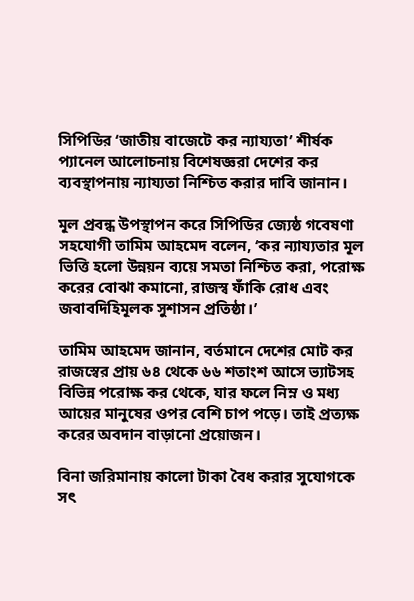সিপিডির ‘জাতীয় বাজেটে কর ন্যায্যতা’ শীর্ষক প্যানেল আলোচনায় বিশেষজ্ঞরা দেশের কর ব্যবস্থাপনায় ন্যায্যতা নিশ্চিত করার দাবি জানান।

মূল প্রবন্ধ উপস্থাপন করে সিপিডির জ্যেষ্ঠ গবেষণা সহযোগী তামিম আহমেদ বলেন, ‘কর ন্যায্যতার মূল ভিত্তি হলো উন্নয়ন ব্যয়ে সমতা নিশ্চিত করা, পরোক্ষ করের বোঝা কমানো, রাজস্ব ফাঁকি রোধ এবং জবাবদিহিমূলক সুশাসন প্রতিষ্ঠা।’

তামিম আহমেদ জানান, বর্তমানে দেশের মোট কর রাজস্বের প্রায় ৬৪ থেকে ৬৬ শতাংশ আসে ভ্যাটসহ বিভিন্ন পরোক্ষ কর থেকে, যার ফলে নিম্ন ও মধ্য আয়ের মানুষের ওপর বেশি চাপ পড়ে। তাই প্রত্যক্ষ করের অবদান বাড়ানো প্রয়োজন।

বিনা জরিমানায় কালো টাকা বৈধ করার সুযোগকে সৎ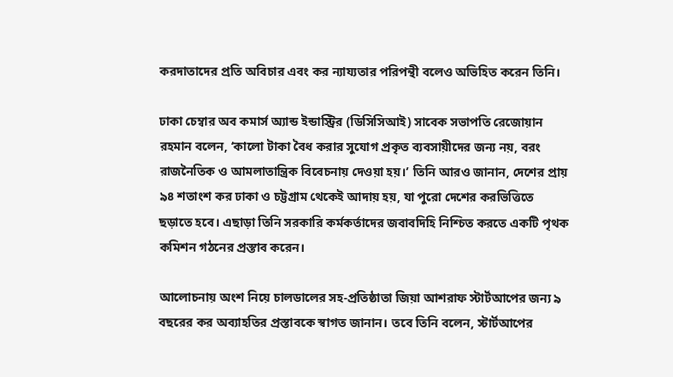করদাতাদের প্রতি অবিচার এবং কর ন্যায্যতার পরিপন্থী বলেও অভিহিত করেন তিনি।

ঢাকা চেম্বার অব কমার্স অ্যান্ড ইন্ডাস্ট্রির (ডিসিসিআই) সাবেক সভাপতি রেজোয়ান রহমান বলেন, ‘কালো টাকা বৈধ করার সুযোগ প্রকৃত ব্যবসায়ীদের জন্য নয়, বরং রাজনৈতিক ও আমলাতান্ত্রিক বিবেচনায় দেওয়া হয়।’ তিনি আরও জানান, দেশের প্রায় ৯৪ শতাংশ কর ঢাকা ও চট্টগ্রাম থেকেই আদায় হয়, যা পুরো দেশের করভিত্তিতে ছড়াতে হবে। এছাড়া তিনি সরকারি কর্মকর্তাদের জবাবদিহি নিশ্চিত করতে একটি পৃথক কমিশন গঠনের প্রস্তাব করেন।

আলোচনায় অংশ নিয়ে চালডালের সহ-প্রতিষ্ঠাতা জিয়া আশরাফ স্টার্টআপের জন্য ৯ বছরের কর অব্যাহতির প্রস্তাবকে স্বাগত জানান। তবে তিনি বলেন, স্টার্টআপের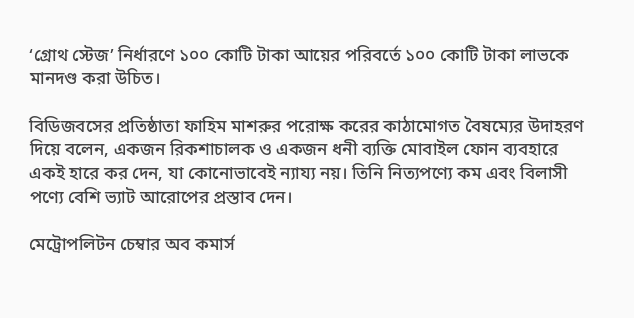‘গ্রোথ স্টেজ’ নির্ধারণে ১০০ কোটি টাকা আয়ের পরিবর্তে ১০০ কোটি টাকা লাভকে মানদণ্ড করা উচিত।

বিডিজবসের প্রতিষ্ঠাতা ফাহিম মাশরুর পরোক্ষ করের কাঠামোগত বৈষম্যের উদাহরণ দিয়ে বলেন, একজন রিকশাচালক ও একজন ধনী ব্যক্তি মোবাইল ফোন ব্যবহারে একই হারে কর দেন, যা কোনোভাবেই ন্যায্য নয়। তিনি নিত্যপণ্যে কম এবং বিলাসী পণ্যে বেশি ভ্যাট আরোপের প্রস্তাব দেন।

মেট্রোপলিটন চেম্বার অব কমার্স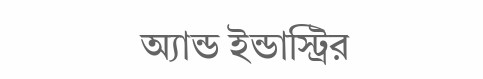অ্যান্ড ইন্ডাস্ট্রির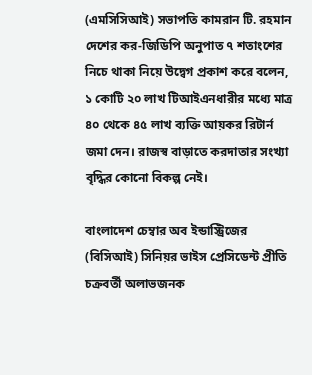(এমসিসিআই) সভাপতি কামরান টি. রহমান দেশের কর-জিডিপি অনুপাত ৭ শতাংশের নিচে থাকা নিয়ে উদ্বেগ প্রকাশ করে বলেন, ১ কোটি ২০ লাখ টিআইএনধারীর মধ্যে মাত্র ৪০ থেকে ৪৫ লাখ ব্যক্তি আয়কর রিটার্ন জমা দেন। রাজস্ব বাড়াতে করদাতার সংখ্যা বৃদ্ধির কোনো বিকল্প নেই।

বাংলাদেশ চেম্বার অব ইন্ডাস্ট্রিজের (বিসিআই) সিনিয়র ভাইস প্রেসিডেন্ট প্রীতি চক্রবর্তী অলাভজনক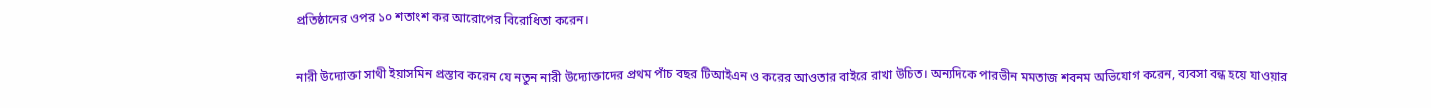প্রতিষ্ঠানের ওপর ১০ শতাংশ কর আরোপের বিরোধিতা করেন।

নারী উদ্যোক্তা সাথী ইয়াসমিন প্রস্তাব করেন যে নতুন নারী উদ্যোক্তাদের প্রথম পাঁচ বছর টিআইএন ও করের আওতার বাইরে রাখা উচিত। অন্যদিকে পারভীন মমতাজ শবনম অভিযোগ করেন, ব্যবসা বন্ধ হয়ে যাওয়ার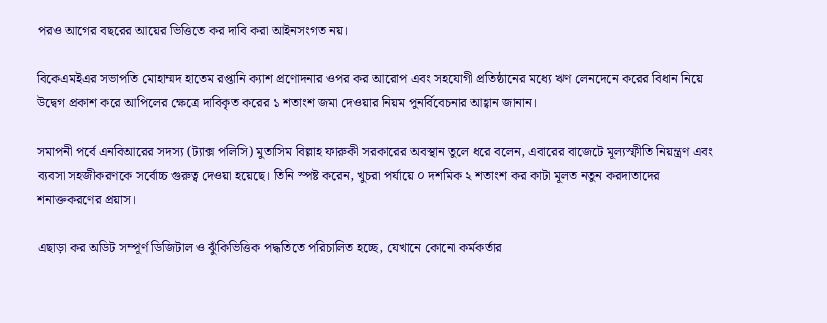পরও আগের বছরের আয়ের ভিত্তিতে কর দাবি করা আইনসংগত নয়।

বিকেএমইএর সভাপতি মোহাম্মদ হাতেম রপ্তানি ক্যাশ প্রণোদনার ওপর কর আরোপ এবং সহযোগী প্রতিষ্ঠানের মধ্যে ঋণ লেনদেনে করের বিধান নিয়ে উদ্বেগ প্রকাশ করে আপিলের ক্ষেত্রে দাবিকৃত করের ১ শতাংশ জমা দেওয়ার নিয়ম পুনর্বিবেচনার আহ্বান জানান।

সমাপনী পর্বে এনবিআরের সদস্য (ট্যাক্স পলিসি) মুতাসিম বিল্লাহ ফারুকী সরকারের অবস্থান তুলে ধরে বলেন, এবারের বাজেটে মূল্যস্ফীতি নিয়ন্ত্রণ এবং ব্যবসা সহজীকরণকে সর্বোচ্চ গুরুত্ব দেওয়া হয়েছে। তিনি স্পষ্ট করেন, খুচরা পর্যায়ে ০ দশমিক ২ শতাংশ কর কাটা মূলত নতুন করদাতাদের শনাক্তকরণের প্রয়াস।

এছাড়া কর অডিট সম্পূর্ণ ডিজিটাল ও ঝুঁকিভিত্তিক পদ্ধতিতে পরিচালিত হচ্ছে, যেখানে কোনো কর্মকর্তার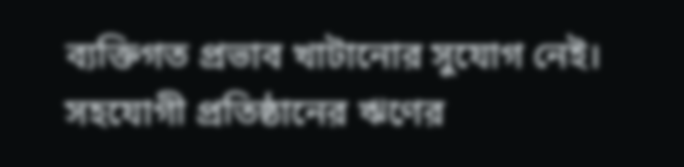ব্যক্তিগত প্রভাব খাটানোর সুযোগ নেই। সহযোগী প্রতিষ্ঠানের ঋণের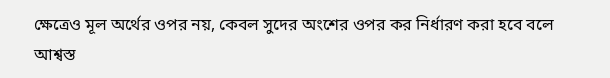ক্ষেত্রেও মূল অর্থের ওপর নয়, কেবল সুদের অংশের ওপর কর নির্ধারণ করা হবে বলে আশ্বস্ত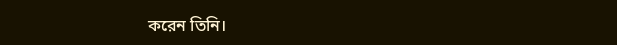করেন তিনি।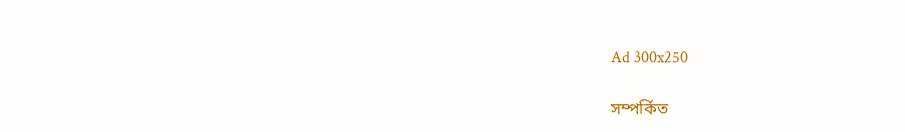Ad 300x250

সম্পর্কিত